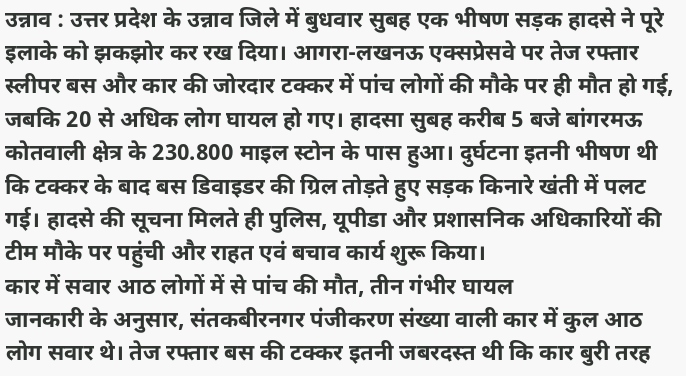उन्नाव : उत्तर प्रदेश के उन्नाव जिले में बुधवार सुबह एक भीषण सड़क हादसे ने पूरे इलाके को झकझोर कर रख दिया। आगरा-लखनऊ एक्सप्रेसवे पर तेज रफ्तार स्लीपर बस और कार की जोरदार टक्कर में पांच लोगों की मौके पर ही मौत हो गई, जबकि 20 से अधिक लोग घायल हो गए। हादसा सुबह करीब 5 बजे बांगरमऊ कोतवाली क्षेत्र के 230.800 माइल स्टोन के पास हुआ। दुर्घटना इतनी भीषण थी कि टक्कर के बाद बस डिवाइडर की ग्रिल तोड़ते हुए सड़क किनारे खंती में पलट गई। हादसे की सूचना मिलते ही पुलिस, यूपीडा और प्रशासनिक अधिकारियों की टीम मौके पर पहुंची और राहत एवं बचाव कार्य शुरू किया।
कार में सवार आठ लोगों में से पांच की मौत, तीन गंभीर घायल
जानकारी के अनुसार, संतकबीरनगर पंजीकरण संख्या वाली कार में कुल आठ लोग सवार थे। तेज रफ्तार बस की टक्कर इतनी जबरदस्त थी कि कार बुरी तरह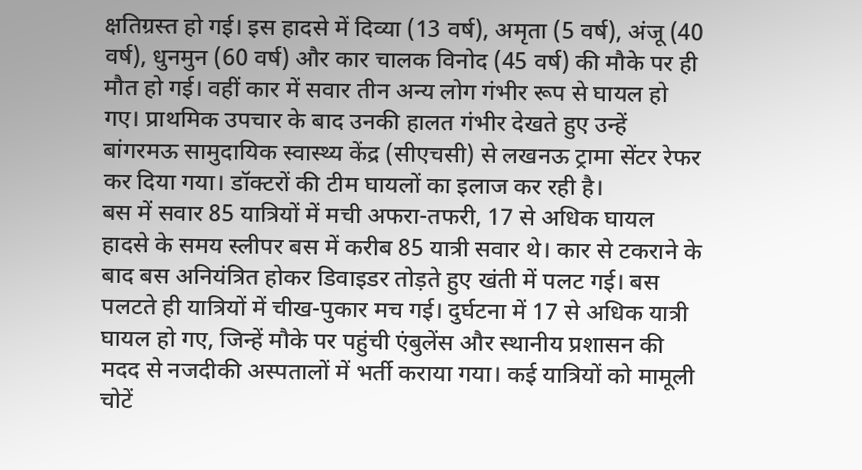क्षतिग्रस्त हो गई। इस हादसे में दिव्या (13 वर्ष), अमृता (5 वर्ष), अंजू (40 वर्ष), धुनमुन (60 वर्ष) और कार चालक विनोद (45 वर्ष) की मौके पर ही मौत हो गई। वहीं कार में सवार तीन अन्य लोग गंभीर रूप से घायल हो गए। प्राथमिक उपचार के बाद उनकी हालत गंभीर देखते हुए उन्हें बांगरमऊ सामुदायिक स्वास्थ्य केंद्र (सीएचसी) से लखनऊ ट्रामा सेंटर रेफर कर दिया गया। डॉक्टरों की टीम घायलों का इलाज कर रही है।
बस में सवार 85 यात्रियों में मची अफरा-तफरी, 17 से अधिक घायल
हादसे के समय स्लीपर बस में करीब 85 यात्री सवार थे। कार से टकराने के बाद बस अनियंत्रित होकर डिवाइडर तोड़ते हुए खंती में पलट गई। बस पलटते ही यात्रियों में चीख-पुकार मच गई। दुर्घटना में 17 से अधिक यात्री घायल हो गए, जिन्हें मौके पर पहुंची एंबुलेंस और स्थानीय प्रशासन की मदद से नजदीकी अस्पतालों में भर्ती कराया गया। कई यात्रियों को मामूली चोटें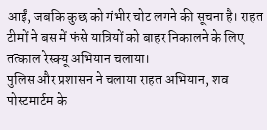आईं, जबकि कुछ को गंभीर चोट लगने की सूचना है। राहत टीमों ने बस में फंसे यात्रियों को बाहर निकालने के लिए तत्काल रेस्क्यू अभियान चलाया।
पुलिस और प्रशासन ने चलाया राहत अभियान, शव पोस्टमार्टम के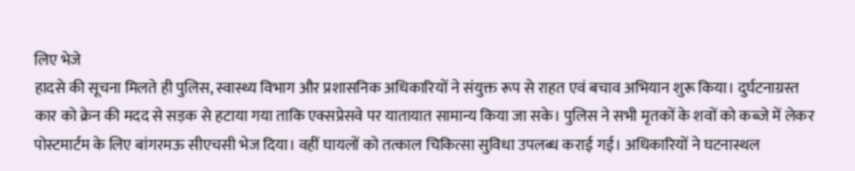लिए भेजे
हादसे की सूचना मिलते ही पुलिस, स्वास्थ्य विभाग और प्रशासनिक अधिकारियों ने संयुक्त रूप से राहत एवं बचाव अभियान शुरू किया। दुर्घटनाग्रस्त कार को क्रेन की मदद से सड़क से हटाया गया ताकि एक्सप्रेसवे पर यातायात सामान्य किया जा सके। पुलिस ने सभी मृतकों के शवों को कब्जे में लेकर पोस्टमार्टम के लिए बांगरमऊ सीएचसी भेज दिया। वहीं घायलों को तत्काल चिकित्सा सुविधा उपलब्ध कराई गई। अधिकारियों ने घटनास्थल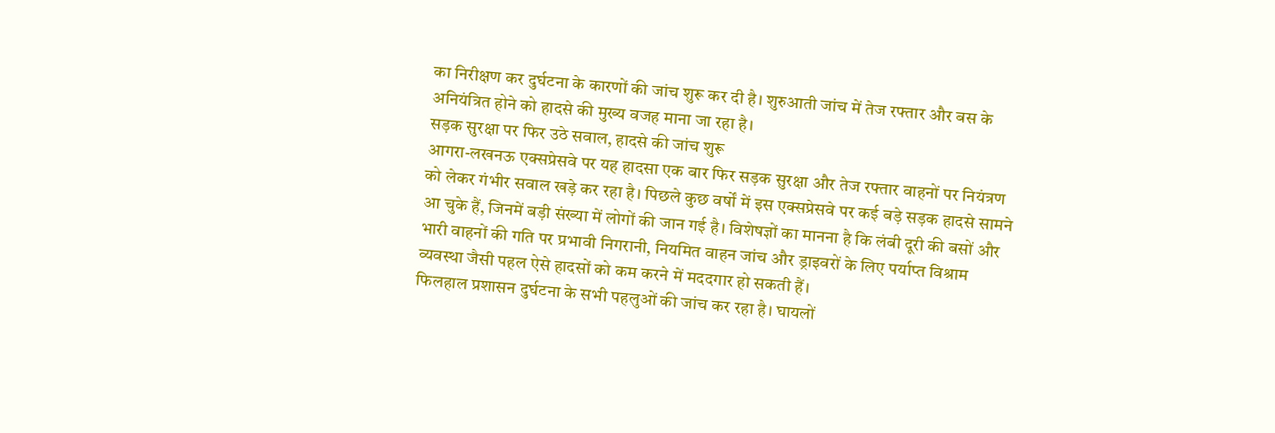का निरीक्षण कर दुर्घटना के कारणों की जांच शुरू कर दी है। शुरुआती जांच में तेज रफ्तार और बस के अनियंत्रित होने को हादसे की मुख्य वजह माना जा रहा है।
सड़क सुरक्षा पर फिर उठे सवाल, हादसे की जांच शुरू
आगरा-लखनऊ एक्सप्रेसवे पर यह हादसा एक बार फिर सड़क सुरक्षा और तेज रफ्तार वाहनों पर नियंत्रण को लेकर गंभीर सवाल खड़े कर रहा है। पिछले कुछ वर्षों में इस एक्सप्रेसवे पर कई बड़े सड़क हादसे सामने आ चुके हैं, जिनमें बड़ी संख्या में लोगों की जान गई है। विशेषज्ञों का मानना है कि लंबी दूरी की बसों और भारी वाहनों की गति पर प्रभावी निगरानी, नियमित वाहन जांच और ड्राइवरों के लिए पर्याप्त विश्राम व्यवस्था जैसी पहल ऐसे हादसों को कम करने में मददगार हो सकती हैं।
फिलहाल प्रशासन दुर्घटना के सभी पहलुओं की जांच कर रहा है। घायलों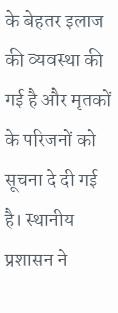के बेहतर इलाज की व्यवस्था की गई है और मृतकों के परिजनों को सूचना दे दी गई है। स्थानीय प्रशासन ने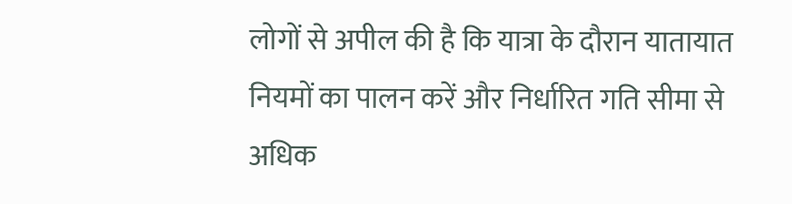लोगों से अपील की है कि यात्रा के दौरान यातायात नियमों का पालन करें और निर्धारित गति सीमा से अधिक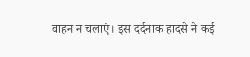वाहन न चलाएं। इस दर्दनाक हादसे ने कई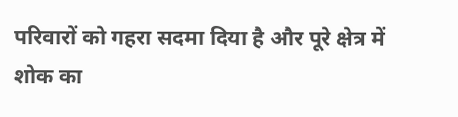परिवारों को गहरा सदमा दिया है और पूरे क्षेत्र में शोक का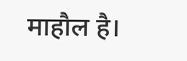माहौल है।